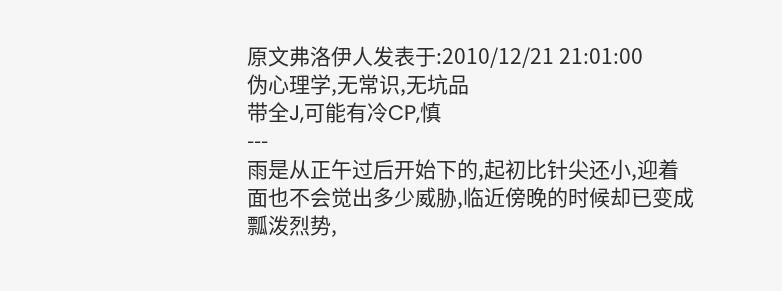原文弗洛伊人发表于:2010/12/21 21:01:00
伪心理学,无常识,无坑品
带全J,可能有冷CP,慎
---
雨是从正午过后开始下的,起初比针尖还小,迎着面也不会觉出多少威胁,临近傍晚的时候却已变成瓢泼烈势,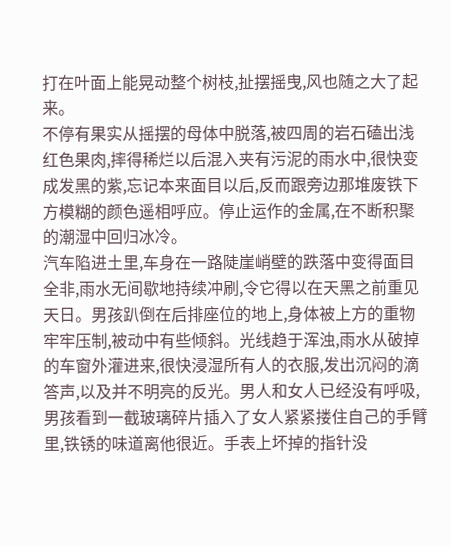打在叶面上能晃动整个树枝,扯摆摇曳,风也随之大了起来。
不停有果实从摇摆的母体中脱落,被四周的岩石磕出浅红色果肉,摔得稀烂以后混入夹有污泥的雨水中,很快变成发黑的紫,忘记本来面目以后,反而跟旁边那堆废铁下方模糊的颜色遥相呼应。停止运作的金属,在不断积聚的潮湿中回归冰冷。
汽车陷进土里,车身在一路陡崖峭壁的跌落中变得面目全非,雨水无间歇地持续冲刷,令它得以在天黑之前重见天日。男孩趴倒在后排座位的地上,身体被上方的重物牢牢压制,被动中有些倾斜。光线趋于浑浊,雨水从破掉的车窗外灌进来,很快浸湿所有人的衣服,发出沉闷的滴答声,以及并不明亮的反光。男人和女人已经没有呼吸,男孩看到一截玻璃碎片插入了女人紧紧搂住自己的手臂里,铁锈的味道离他很近。手表上坏掉的指针没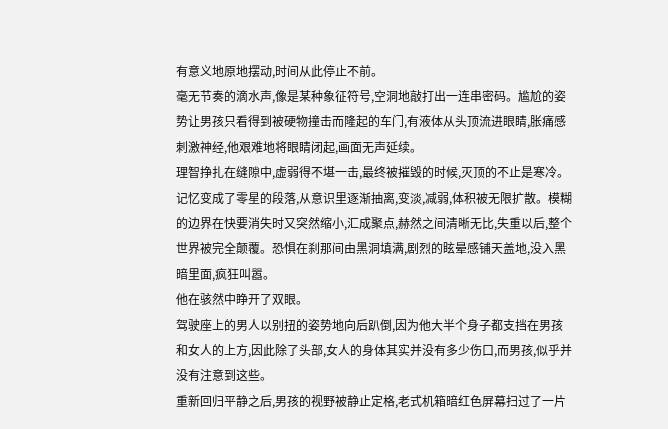有意义地原地摆动,时间从此停止不前。
毫无节奏的滴水声,像是某种象征符号,空洞地敲打出一连串密码。尴尬的姿势让男孩只看得到被硬物撞击而隆起的车门,有液体从头顶流进眼睛,胀痛感刺激神经,他艰难地将眼睛闭起,画面无声延续。
理智挣扎在缝隙中,虚弱得不堪一击,最终被摧毁的时候,灭顶的不止是寒冷。记忆变成了零星的段落,从意识里逐渐抽离,变淡,减弱,体积被无限扩散。模糊的边界在快要消失时又突然缩小,汇成聚点,赫然之间清晰无比,失重以后,整个世界被完全颠覆。恐惧在刹那间由黑洞填满,剧烈的眩晕感铺天盖地,没入黑暗里面,疯狂叫嚣。
他在骇然中睁开了双眼。
驾驶座上的男人以别扭的姿势地向后趴倒,因为他大半个身子都支挡在男孩和女人的上方,因此除了头部,女人的身体其实并没有多少伤口,而男孩,似乎并没有注意到这些。
重新回归平静之后,男孩的视野被静止定格,老式机箱暗红色屏幕扫过了一片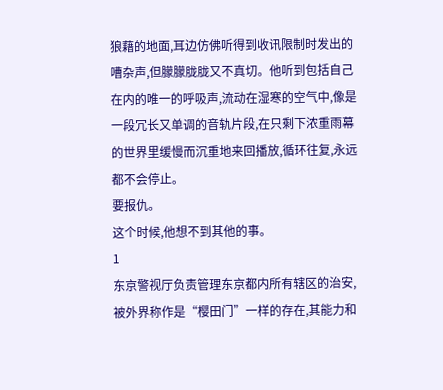狼藉的地面,耳边仿佛听得到收讯限制时发出的嘈杂声,但朦朦胧胧又不真切。他听到包括自己在内的唯一的呼吸声,流动在湿寒的空气中,像是一段冗长又单调的音轨片段,在只剩下浓重雨幕的世界里缓慢而沉重地来回播放,循环往复,永远都不会停止。
要报仇。
这个时候,他想不到其他的事。
1
东京警视厅负责管理东京都内所有辖区的治安,被外界称作是“樱田门”一样的存在,其能力和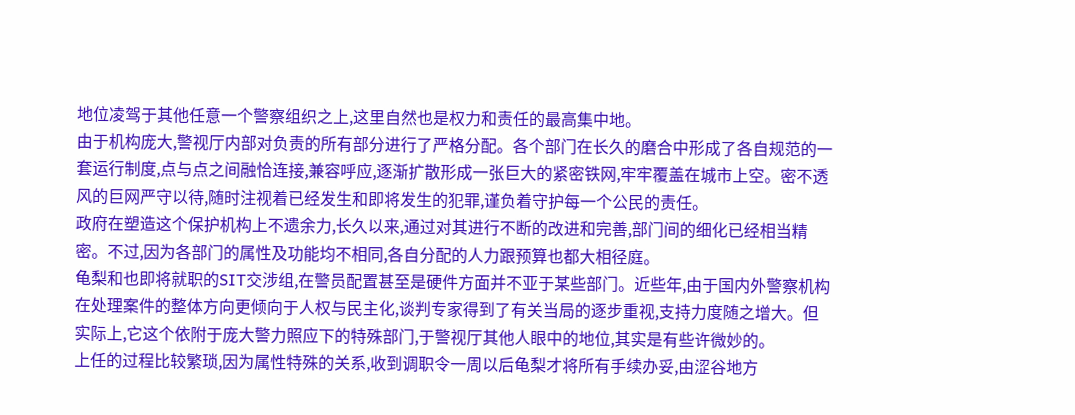地位凌驾于其他任意一个警察组织之上,这里自然也是权力和责任的最高集中地。
由于机构庞大,警视厅内部对负责的所有部分进行了严格分配。各个部门在长久的磨合中形成了各自规范的一套运行制度,点与点之间融恰连接,兼容呼应,逐渐扩散形成一张巨大的紧密铁网,牢牢覆盖在城市上空。密不透风的巨网严守以待,随时注视着已经发生和即将发生的犯罪,谨负着守护每一个公民的责任。
政府在塑造这个保护机构上不遗余力,长久以来,通过对其进行不断的改进和完善,部门间的细化已经相当精密。不过,因为各部门的属性及功能均不相同,各自分配的人力跟预算也都大相径庭。
龟梨和也即将就职的SIT交涉组,在警员配置甚至是硬件方面并不亚于某些部门。近些年,由于国内外警察机构在处理案件的整体方向更倾向于人权与民主化,谈判专家得到了有关当局的逐步重视,支持力度随之增大。但实际上,它这个依附于庞大警力照应下的特殊部门,于警视厅其他人眼中的地位,其实是有些许微妙的。
上任的过程比较繁琐,因为属性特殊的关系,收到调职令一周以后龟梨才将所有手续办妥,由涩谷地方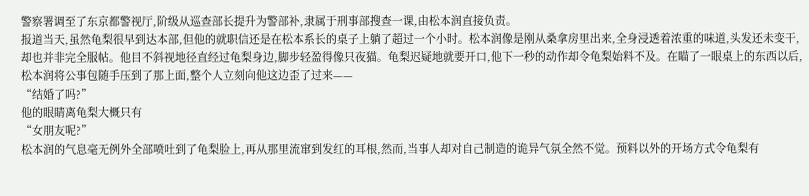警察署调至了东京都警视厅,阶级从巡查部长提升为警部补,隶属于刑事部搜查一课,由松本润直接负责。
报道当天,虽然龟梨很早到达本部,但他的就职信还是在松本系长的桌子上躺了超过一个小时。松本润像是刚从桑拿房里出来,全身浸透着浓重的味道,头发还未变干,却也并非完全服帖。他目不斜视地径直经过龟梨身边,脚步轻盈得像只夜猫。龟梨迟疑地就要开口,他下一秒的动作却令龟梨始料不及。在瞄了一眼桌上的东西以后,松本润将公事包随手压到了那上面,整个人立刻向他这边歪了过来——
“结婚了吗?”
他的眼睛离龟梨大概只有
“女朋友呢?”
松本润的气息毫无例外全部喷吐到了龟梨脸上,再从那里流窜到发红的耳根,然而,当事人却对自己制造的诡异气氛全然不觉。预料以外的开场方式令龟梨有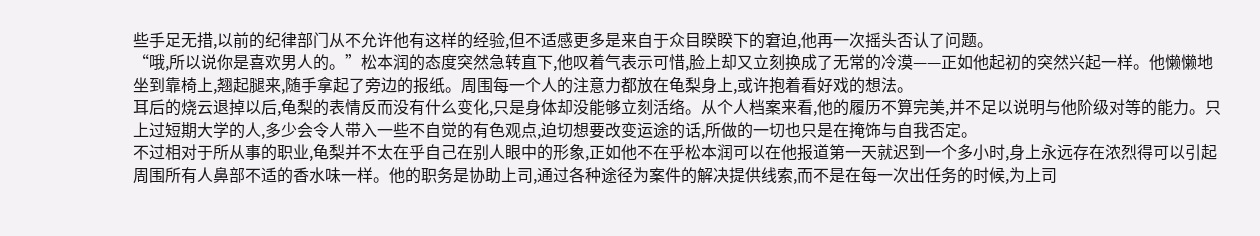些手足无措,以前的纪律部门从不允许他有这样的经验,但不适感更多是来自于众目睽睽下的窘迫,他再一次摇头否认了问题。
“哦,所以说你是喜欢男人的。”松本润的态度突然急转直下,他叹着气表示可惜,脸上却又立刻换成了无常的冷漠——正如他起初的突然兴起一样。他懒懒地坐到靠椅上,翘起腿来,随手拿起了旁边的报纸。周围每一个人的注意力都放在龟梨身上,或许抱着看好戏的想法。
耳后的烧云退掉以后,龟梨的表情反而没有什么变化,只是身体却没能够立刻活络。从个人档案来看,他的履历不算完美,并不足以说明与他阶级对等的能力。只上过短期大学的人,多少会令人带入一些不自觉的有色观点,迫切想要改变运途的话,所做的一切也只是在掩饰与自我否定。
不过相对于所从事的职业,龟梨并不太在乎自己在别人眼中的形象,正如他不在乎松本润可以在他报道第一天就迟到一个多小时,身上永远存在浓烈得可以引起周围所有人鼻部不适的香水味一样。他的职务是协助上司,通过各种途径为案件的解决提供线索,而不是在每一次出任务的时候,为上司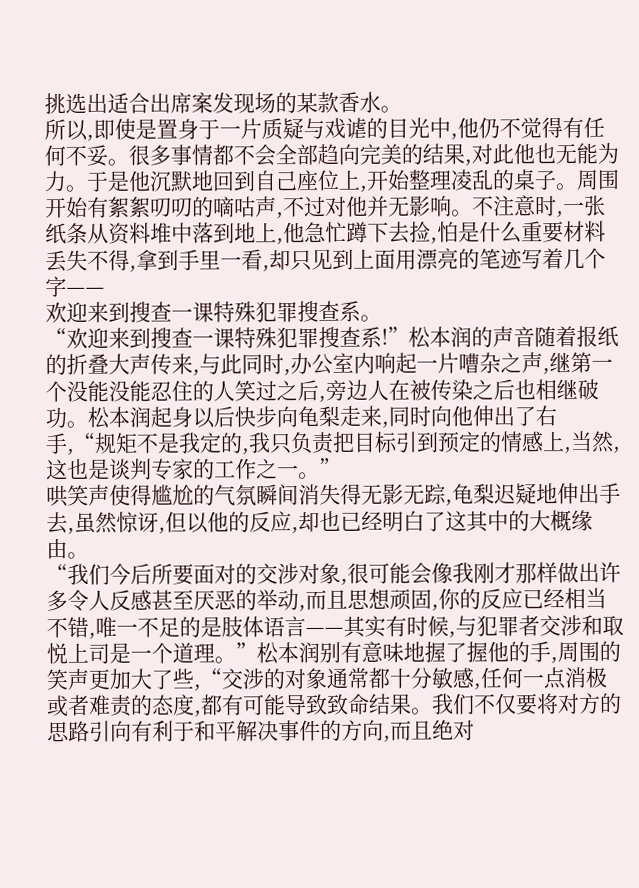挑选出适合出席案发现场的某款香水。
所以,即使是置身于一片质疑与戏谑的目光中,他仍不觉得有任何不妥。很多事情都不会全部趋向完美的结果,对此他也无能为力。于是他沉默地回到自己座位上,开始整理凌乱的桌子。周围开始有絮絮叨叨的嘀咕声,不过对他并无影响。不注意时,一张纸条从资料堆中落到地上,他急忙蹲下去捡,怕是什么重要材料丢失不得,拿到手里一看,却只见到上面用漂亮的笔迹写着几个字——
欢迎来到搜查一课特殊犯罪搜查系。
“欢迎来到搜查一课特殊犯罪搜查系!”松本润的声音随着报纸的折叠大声传来,与此同时,办公室内响起一片嘈杂之声,继第一个没能没能忍住的人笑过之后,旁边人在被传染之后也相继破功。松本润起身以后快步向龟梨走来,同时向他伸出了右手,“规矩不是我定的,我只负责把目标引到预定的情感上,当然,这也是谈判专家的工作之一。”
哄笑声使得尴尬的气氛瞬间消失得无影无踪,龟梨迟疑地伸出手去,虽然惊讶,但以他的反应,却也已经明白了这其中的大概缘由。
“我们今后所要面对的交涉对象,很可能会像我刚才那样做出许多令人反感甚至厌恶的举动,而且思想顽固,你的反应已经相当不错,唯一不足的是肢体语言——其实有时候,与犯罪者交涉和取悦上司是一个道理。”松本润别有意味地握了握他的手,周围的笑声更加大了些,“交涉的对象通常都十分敏感,任何一点消极或者难责的态度,都有可能导致致命结果。我们不仅要将对方的思路引向有利于和平解决事件的方向,而且绝对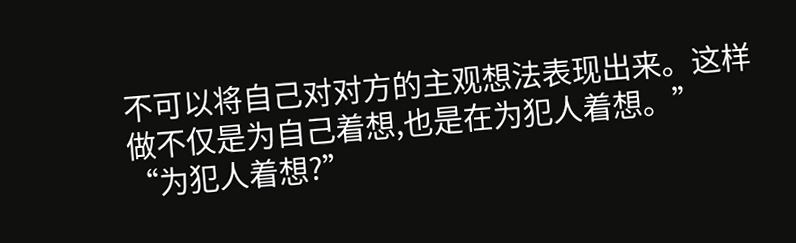不可以将自己对对方的主观想法表现出来。这样做不仅是为自己着想,也是在为犯人着想。”
“为犯人着想?”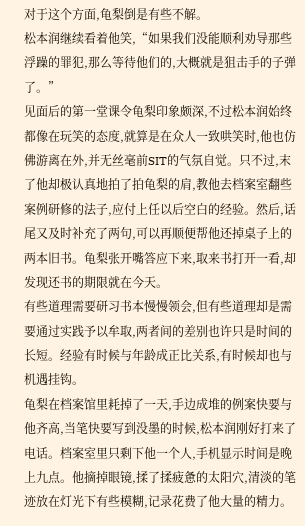对于这个方面,龟梨倒是有些不解。
松本润继续看着他笑,“如果我们没能顺利劝导那些浮躁的罪犯,那么等待他们的,大概就是狙击手的子弹了。”
见面后的第一堂课令龟梨印象颇深,不过松本润始终都像在玩笑的态度,就算是在众人一致哄笑时,他也仿佛游离在外,并无丝毫前SIT的气氛自觉。只不过,末了他却极认真地拍了拍龟梨的肩,教他去档案室翻些案例研修的法子,应付上任以后空白的经验。然后,话尾又及时补充了两句,可以再顺便帮他还掉桌子上的两本旧书。龟梨张开嘴答应下来,取来书打开一看,却发现还书的期限就在今天。
有些道理需要研习书本慢慢领会,但有些道理却是需要通过实践予以牟取,两者间的差别也许只是时间的长短。经验有时候与年龄成正比关系,有时候却也与机遇挂钩。
龟梨在档案馆里耗掉了一天,手边成堆的例案快要与他齐高,当笔快要写到没墨的时候,松本润刚好打来了电话。档案室里只剩下他一个人,手机显示时间是晚上九点。他摘掉眼镜,揉了揉疲惫的太阳穴,清淡的笔迹放在灯光下有些模糊,记录花费了他大量的精力。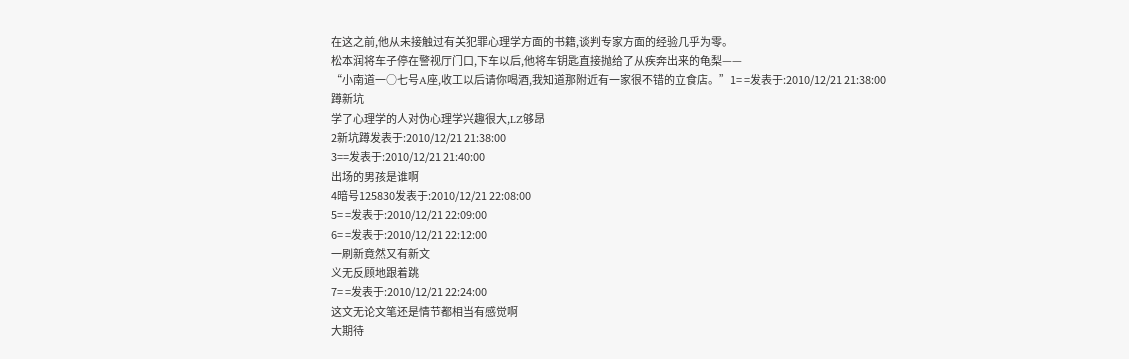在这之前,他从未接触过有关犯罪心理学方面的书籍,谈判专家方面的经验几乎为零。
松本润将车子停在警视厅门口,下车以后,他将车钥匙直接抛给了从疾奔出来的龟梨——
“小南道一○七号A座,收工以后请你喝酒,我知道那附近有一家很不错的立食店。”1= =发表于:2010/12/21 21:38:00
蹲新坑
学了心理学的人对伪心理学兴趣很大,LZ够昂
2新坑蹲发表于:2010/12/21 21:38:00
3==发表于:2010/12/21 21:40:00
出场的男孩是谁啊
4暗号125830发表于:2010/12/21 22:08:00
5= =发表于:2010/12/21 22:09:00
6= =发表于:2010/12/21 22:12:00
一刷新竟然又有新文
义无反顾地跟着跳
7= =发表于:2010/12/21 22:24:00
这文无论文笔还是情节都相当有感觉啊
大期待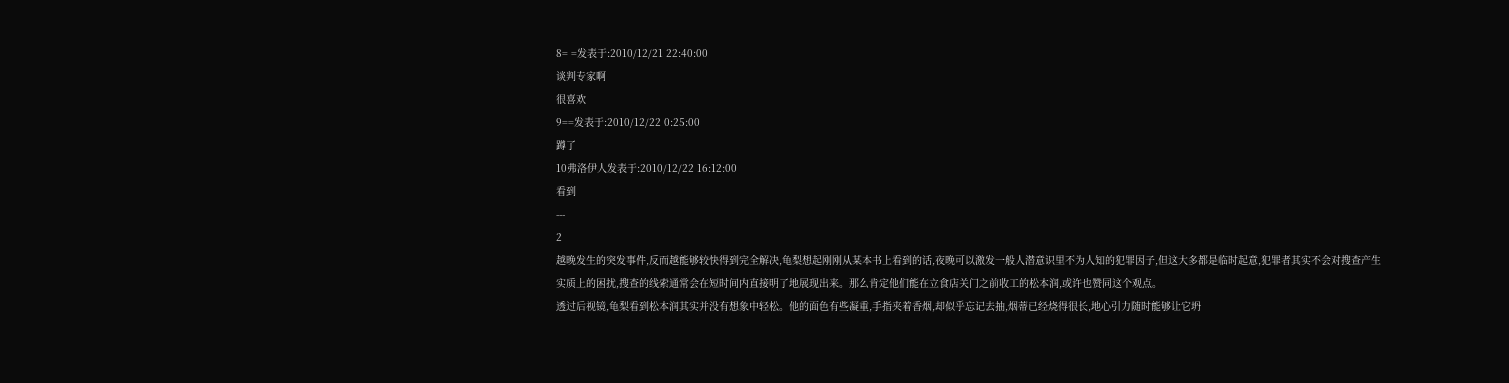8= =发表于:2010/12/21 22:40:00
谈判专家啊
很喜欢
9==发表于:2010/12/22 0:25:00
蹲了
10弗洛伊人发表于:2010/12/22 16:12:00
看到
---
2
越晚发生的突发事件,反而越能够较快得到完全解决,龟梨想起刚刚从某本书上看到的话,夜晚可以激发一般人潜意识里不为人知的犯罪因子,但这大多都是临时起意,犯罪者其实不会对搜查产生实质上的困扰,搜查的线索通常会在短时间内直接明了地展现出来。那么肯定他们能在立食店关门之前收工的松本润,或许也赞同这个观点。
透过后视镜,龟梨看到松本润其实并没有想象中轻松。他的面色有些凝重,手指夹着香烟,却似乎忘记去抽,烟蒂已经烧得很长,地心引力随时能够让它坍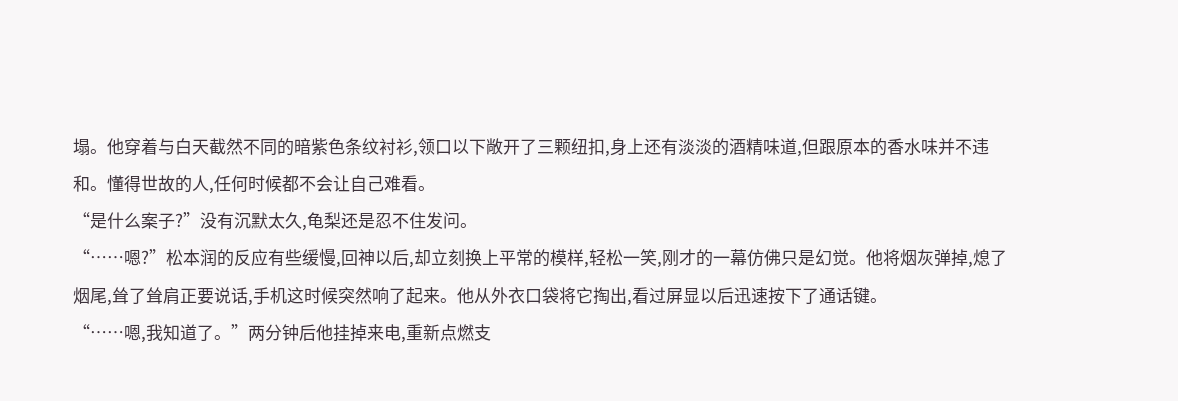塌。他穿着与白天截然不同的暗紫色条纹衬衫,领口以下敞开了三颗纽扣,身上还有淡淡的酒精味道,但跟原本的香水味并不违和。懂得世故的人,任何时候都不会让自己难看。
“是什么案子?”没有沉默太久,龟梨还是忍不住发问。
“……嗯?”松本润的反应有些缓慢,回神以后,却立刻换上平常的模样,轻松一笑,刚才的一幕仿佛只是幻觉。他将烟灰弹掉,熄了烟尾,耸了耸肩正要说话,手机这时候突然响了起来。他从外衣口袋将它掏出,看过屏显以后迅速按下了通话键。
“……嗯,我知道了。”两分钟后他挂掉来电,重新点燃支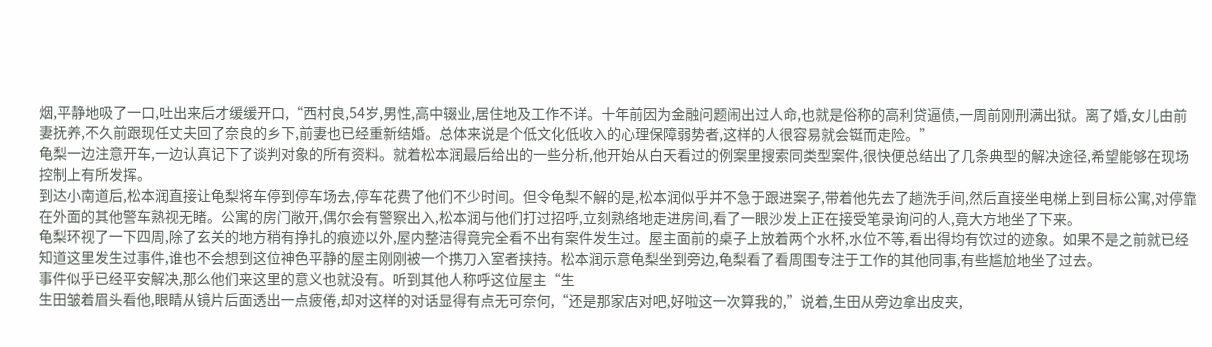烟,平静地吸了一口,吐出来后才缓缓开口,“西村良,54岁,男性,高中辍业,居住地及工作不详。十年前因为金融问题闹出过人命,也就是俗称的高利贷逼债,一周前刚刑满出狱。离了婚,女儿由前妻抚养,不久前跟现任丈夫回了奈良的乡下,前妻也已经重新结婚。总体来说是个低文化低收入的心理保障弱势者,这样的人很容易就会铤而走险。”
龟梨一边注意开车,一边认真记下了谈判对象的所有资料。就着松本润最后给出的一些分析,他开始从白天看过的例案里搜索同类型案件,很快便总结出了几条典型的解决途径,希望能够在现场控制上有所发挥。
到达小南道后,松本润直接让龟梨将车停到停车场去,停车花费了他们不少时间。但令龟梨不解的是,松本润似乎并不急于跟进案子,带着他先去了趟洗手间,然后直接坐电梯上到目标公寓,对停靠在外面的其他警车熟视无睹。公寓的房门敞开,偶尔会有警察出入,松本润与他们打过招呼,立刻熟络地走进房间,看了一眼沙发上正在接受笔录询问的人,竟大方地坐了下来。
龟梨环视了一下四周,除了玄关的地方稍有挣扎的痕迹以外,屋内整洁得竟完全看不出有案件发生过。屋主面前的桌子上放着两个水杯,水位不等,看出得均有饮过的迹象。如果不是之前就已经知道这里发生过事件,谁也不会想到这位神色平静的屋主刚刚被一个携刀入室者挟持。松本润示意龟梨坐到旁边,龟梨看了看周围专注于工作的其他同事,有些尴尬地坐了过去。
事件似乎已经平安解决,那么他们来这里的意义也就没有。听到其他人称呼这位屋主“生
生田皱着眉头看他,眼睛从镜片后面透出一点疲倦,却对这样的对话显得有点无可奈何,“还是那家店对吧,好啦这一次算我的,”说着,生田从旁边拿出皮夹,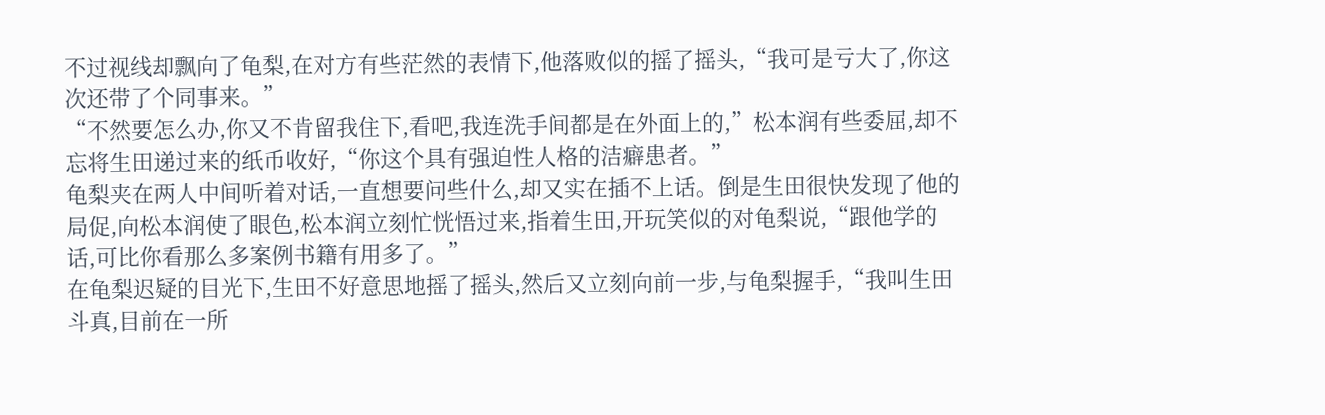不过视线却飘向了龟梨,在对方有些茫然的表情下,他落败似的摇了摇头,“我可是亏大了,你这次还带了个同事来。”
“不然要怎么办,你又不肯留我住下,看吧,我连洗手间都是在外面上的,”松本润有些委屈,却不忘将生田递过来的纸币收好,“你这个具有强迫性人格的洁癖患者。”
龟梨夹在两人中间听着对话,一直想要问些什么,却又实在插不上话。倒是生田很快发现了他的局促,向松本润使了眼色,松本润立刻忙恍悟过来,指着生田,开玩笑似的对龟梨说,“跟他学的话,可比你看那么多案例书籍有用多了。”
在龟梨迟疑的目光下,生田不好意思地摇了摇头,然后又立刻向前一步,与龟梨握手,“我叫生田斗真,目前在一所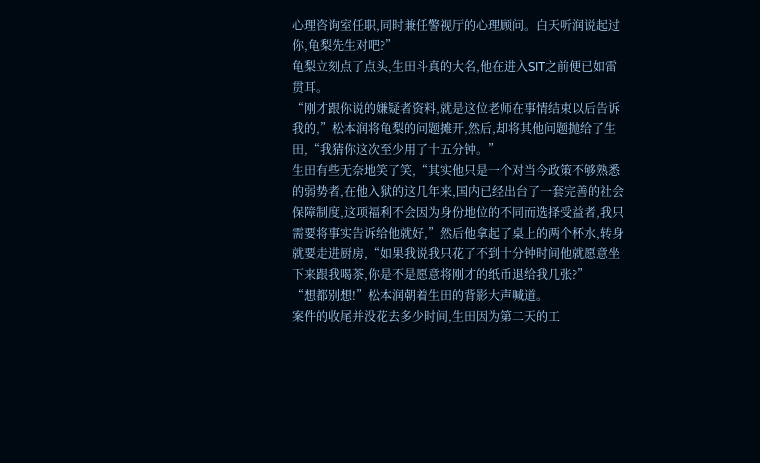心理咨询室任职,同时兼任警视厅的心理顾问。白天听润说起过你,龟梨先生对吧?”
龟梨立刻点了点头,生田斗真的大名,他在进入SIT之前便已如雷贯耳。
“刚才跟你说的嫌疑者资料,就是这位老师在事情结束以后告诉我的,”松本润将龟梨的问题摊开,然后,却将其他问题抛给了生田,“我猜你这次至少用了十五分钟。”
生田有些无奈地笑了笑,“其实他只是一个对当今政策不够熟悉的弱势者,在他入狱的这几年来,国内已经出台了一套完善的社会保障制度,这项福利不会因为身份地位的不同而选择受益者,我只需要将事实告诉给他就好,”然后他拿起了桌上的两个杯水,转身就要走进厨房,“如果我说我只花了不到十分钟时间他就愿意坐下来跟我喝茶,你是不是愿意将刚才的纸币退给我几张?”
“想都别想!”松本润朝着生田的背影大声喊道。
案件的收尾并没花去多少时间,生田因为第二天的工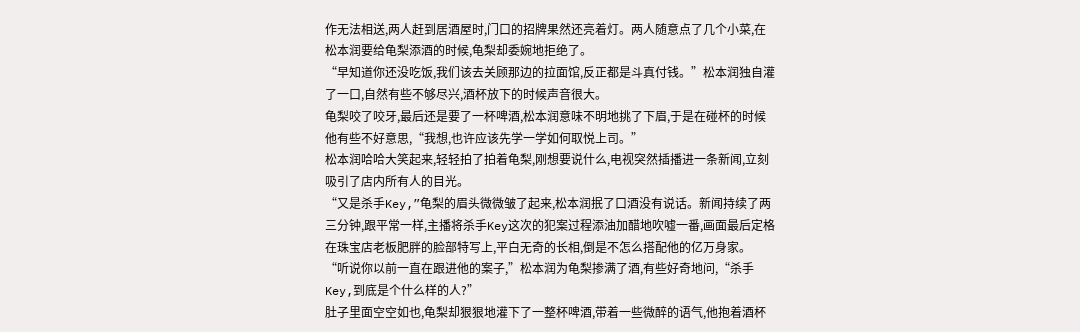作无法相送,两人赶到居酒屋时,门口的招牌果然还亮着灯。两人随意点了几个小菜,在松本润要给龟梨添酒的时候,龟梨却委婉地拒绝了。
“早知道你还没吃饭,我们该去关顾那边的拉面馆,反正都是斗真付钱。”松本润独自灌了一口,自然有些不够尽兴,酒杯放下的时候声音很大。
龟梨咬了咬牙,最后还是要了一杯啤酒,松本润意味不明地挑了下眉,于是在碰杯的时候他有些不好意思,“我想,也许应该先学一学如何取悦上司。”
松本润哈哈大笑起来,轻轻拍了拍着龟梨,刚想要说什么,电视突然插播进一条新闻,立刻吸引了店内所有人的目光。
“又是杀手Key,”龟梨的眉头微微皱了起来,松本润抿了口酒没有说话。新闻持续了两三分钟,跟平常一样,主播将杀手Key这次的犯案过程添油加醋地吹嘘一番,画面最后定格在珠宝店老板肥胖的脸部特写上,平白无奇的长相,倒是不怎么搭配他的亿万身家。
“听说你以前一直在跟进他的案子,”松本润为龟梨掺满了酒,有些好奇地问,“杀手Key,到底是个什么样的人?”
肚子里面空空如也,龟梨却狠狠地灌下了一整杯啤酒,带着一些微醉的语气,他抱着酒杯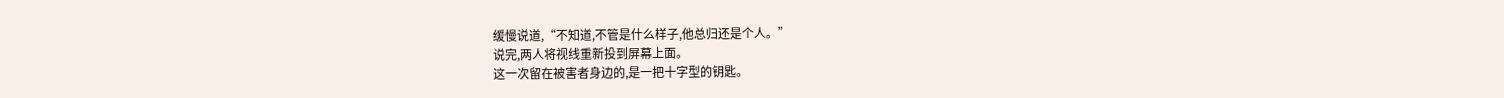缓慢说道,“不知道,不管是什么样子,他总归还是个人。”
说完,两人将视线重新投到屏幕上面。
这一次留在被害者身边的,是一把十字型的钥匙。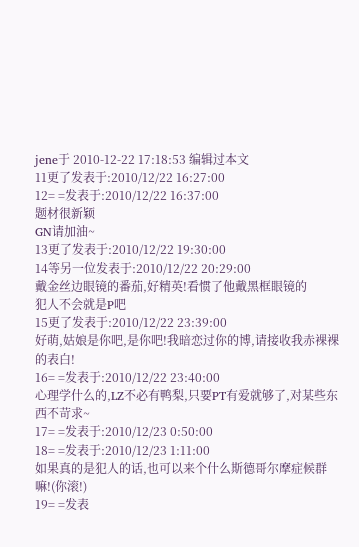jene于 2010-12-22 17:18:53 编辑过本文
11更了发表于:2010/12/22 16:27:00
12= =发表于:2010/12/22 16:37:00
题材很新颖
GN请加油~
13更了发表于:2010/12/22 19:30:00
14等另一位发表于:2010/12/22 20:29:00
戴金丝边眼镜的番茄,好精英!看惯了他戴黑框眼镜的
犯人不会就是P吧
15更了发表于:2010/12/22 23:39:00
好萌,姑娘是你吧,是你吧!我暗恋过你的博,请接收我赤裸裸的表白!
16= =发表于:2010/12/22 23:40:00
心理学什么的,LZ不必有鸭梨,只要PT有爱就够了,对某些东西不苛求~
17= =发表于:2010/12/23 0:50:00
18= =发表于:2010/12/23 1:11:00
如果真的是犯人的话,也可以来个什么斯德哥尔摩症候群嘛!(你滚!)
19= =发表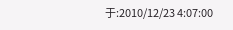于:2010/12/23 4:07:00